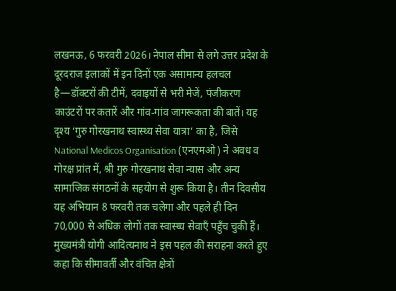लखनऊ, 6 फरवरी 2026। नेपाल सीमा से लगे उत्तर प्रदेश के दूरदराज इलाकों में इन दिनों एक असामान्य हलचल है—डॉक्टरों की टीमें, दवाइयों से भरी मेजें, पंजीकरण काउंटरों पर कतारें और गांव-गांव जागरूकता की बातें। यह दृश्य ‘गुरु गोरखनाथ स्वास्थ्य सेवा यात्रा’ का है, जिसे National Medicos Organisation (एनएमओ) ने अवध व गोरक्ष प्रांत में, श्री गुरु गोरखनाथ सेवा न्यास और अन्य सामाजिक संगठनों के सहयोग से शुरू किया है। तीन दिवसीय यह अभियान 8 फरवरी तक चलेगा और पहले ही दिन 70,000 से अधिक लोगों तक स्वास्थ्य सेवाएँ पहुँच चुकी हैं।
मुख्यमंत्री योगी आदित्यनाथ ने इस पहल की सराहना करते हुए कहा कि सीमावर्ती और वंचित क्षेत्रों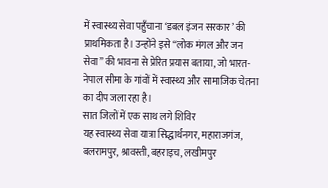में स्वास्थ्य सेवा पहुँचाना ‘डबल इंजन सरकार’ की प्राथमिकता है। उन्होंने इसे “लोक मंगल और जन सेवा” की भावना से प्रेरित प्रयास बताया, जो भारत-नेपाल सीमा के गांवों में स्वास्थ्य और सामाजिक चेतना का दीप जला रहा है।
सात जिलों में एक साथ लगे शिविर
यह स्वास्थ्य सेवा यात्रा सिद्धार्थनगर, महाराजगंज, बलरामपुर, श्रावस्ती, बहराइच, लखीमपुर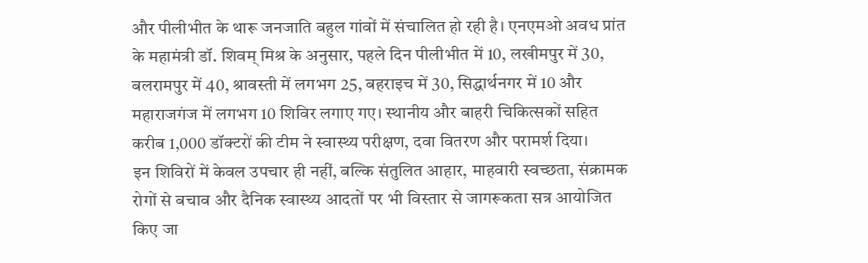और पीलीभीत के थारू जनजाति बहुल गांवों में संचालित हो रही है। एनएमओ अवध प्रांत के महामंत्री डॉ. शिवम् मिश्र के अनुसार, पहले दिन पीलीभीत में 10, लखीमपुर में 30, बलरामपुर में 40, श्रावस्ती में लगभग 25, बहराइच में 30, सिद्धार्थनगर में 10 और महाराजगंज में लगभग 10 शिविर लगाए गए। स्थानीय और बाहरी चिकित्सकों सहित करीब 1,000 डॉक्टरों की टीम ने स्वास्थ्य परीक्षण, दवा वितरण और परामर्श दिया।
इन शिविरों में केवल उपचार ही नहीं, बल्कि संतुलित आहार, माहवारी स्वच्छता, संक्रामक रोगों से बचाव और दैनिक स्वास्थ्य आदतों पर भी विस्तार से जागरूकता सत्र आयोजित किए जा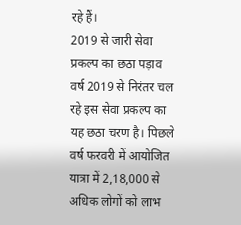रहे हैं।
2019 से जारी सेवा प्रकल्प का छठा पड़ाव
वर्ष 2019 से निरंतर चल रहे इस सेवा प्रकल्प का यह छठा चरण है। पिछले वर्ष फरवरी में आयोजित यात्रा में 2,18,000 से अधिक लोगों को लाभ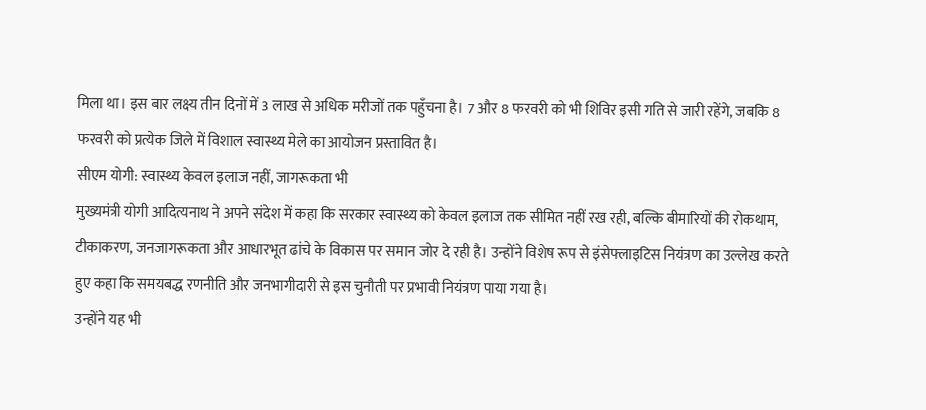मिला था। इस बार लक्ष्य तीन दिनों में 3 लाख से अधिक मरीजों तक पहुँचना है। 7 और 8 फरवरी को भी शिविर इसी गति से जारी रहेंगे, जबकि 8 फरवरी को प्रत्येक जिले में विशाल स्वास्थ्य मेले का आयोजन प्रस्तावित है।
सीएम योगी: स्वास्थ्य केवल इलाज नहीं, जागरूकता भी
मुख्यमंत्री योगी आदित्यनाथ ने अपने संदेश में कहा कि सरकार स्वास्थ्य को केवल इलाज तक सीमित नहीं रख रही, बल्कि बीमारियों की रोकथाम, टीकाकरण, जनजागरूकता और आधारभूत ढांचे के विकास पर समान जोर दे रही है। उन्होंने विशेष रूप से इंसेफ्लाइटिस नियंत्रण का उल्लेख करते हुए कहा कि समयबद्ध रणनीति और जनभागीदारी से इस चुनौती पर प्रभावी नियंत्रण पाया गया है।
उन्होंने यह भी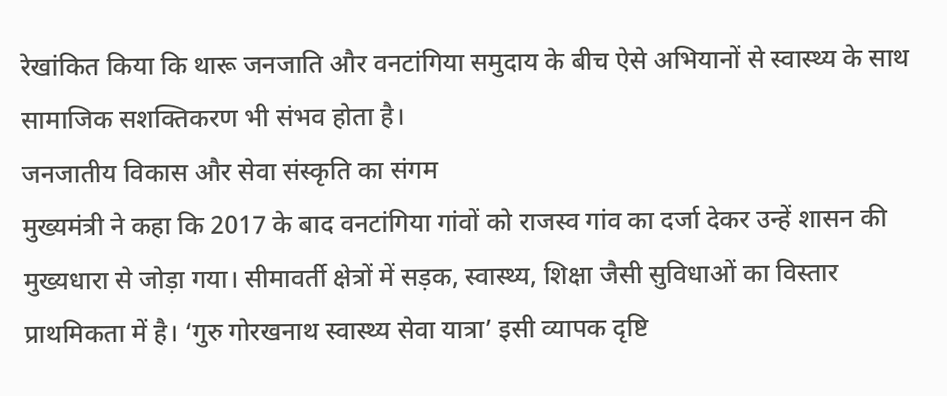रेखांकित किया कि थारू जनजाति और वनटांगिया समुदाय के बीच ऐसे अभियानों से स्वास्थ्य के साथ सामाजिक सशक्तिकरण भी संभव होता है।
जनजातीय विकास और सेवा संस्कृति का संगम
मुख्यमंत्री ने कहा कि 2017 के बाद वनटांगिया गांवों को राजस्व गांव का दर्जा देकर उन्हें शासन की मुख्यधारा से जोड़ा गया। सीमावर्ती क्षेत्रों में सड़क, स्वास्थ्य, शिक्षा जैसी सुविधाओं का विस्तार प्राथमिकता में है। ‘गुरु गोरखनाथ स्वास्थ्य सेवा यात्रा’ इसी व्यापक दृष्टि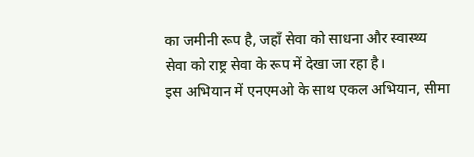का जमीनी रूप है, जहाँ सेवा को साधना और स्वास्थ्य सेवा को राष्ट्र सेवा के रूप में देखा जा रहा है।
इस अभियान में एनएमओ के साथ एकल अभियान, सीमा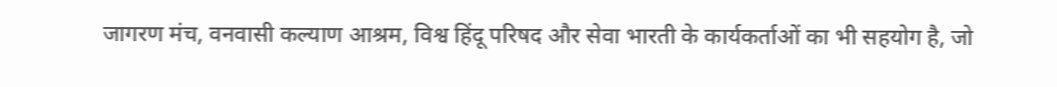जागरण मंच, वनवासी कल्याण आश्रम, विश्व हिंदू परिषद और सेवा भारती के कार्यकर्ताओं का भी सहयोग है, जो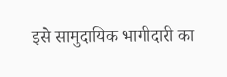इसे सामुदायिक भागीदारी का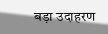बड़ा उदाहरण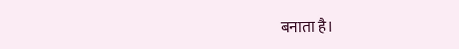बनाता है।